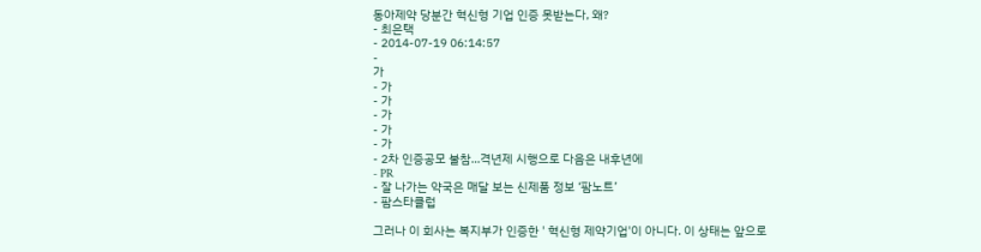동아제약 당분간 혁신형 기업 인증 못받는다, 왜?
- 최은택
- 2014-07-19 06:14:57
-
가
- 가
- 가
- 가
- 가
- 가
- 2차 인증공모 불참...격년제 시행으로 다음은 내후년에
- PR
- 잘 나가는 약국은 매달 보는 신제품 정보 ‘팜노트’
- 팜스타클럽

그러나 이 회사는 복지부가 인증한 ' 혁신형 제약기업'이 아니다. 이 상태는 앞으로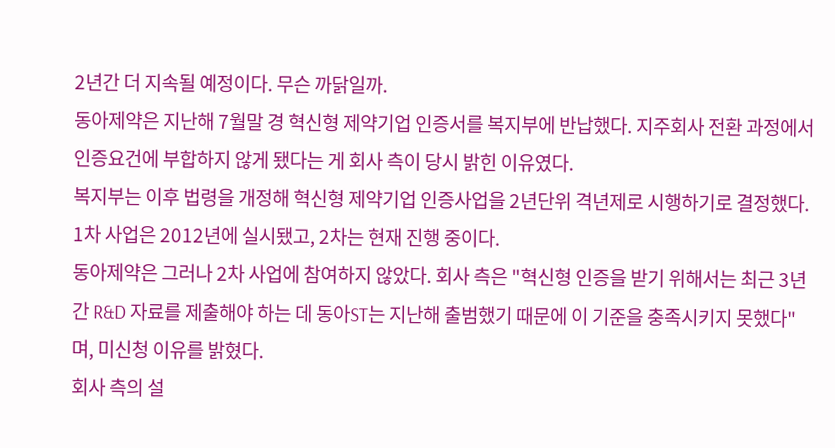2년간 더 지속될 예정이다. 무슨 까닭일까.
동아제약은 지난해 7월말 경 혁신형 제약기업 인증서를 복지부에 반납했다. 지주회사 전환 과정에서 인증요건에 부합하지 않게 됐다는 게 회사 측이 당시 밝힌 이유였다.
복지부는 이후 법령을 개정해 혁신형 제약기업 인증사업을 2년단위 격년제로 시행하기로 결정했다. 1차 사업은 2012년에 실시됐고, 2차는 현재 진행 중이다.
동아제약은 그러나 2차 사업에 참여하지 않았다. 회사 측은 "혁신형 인증을 받기 위해서는 최근 3년간 R&D 자료를 제출해야 하는 데 동아ST는 지난해 출범했기 때문에 이 기준을 충족시키지 못했다"며, 미신청 이유를 밝혔다.
회사 측의 설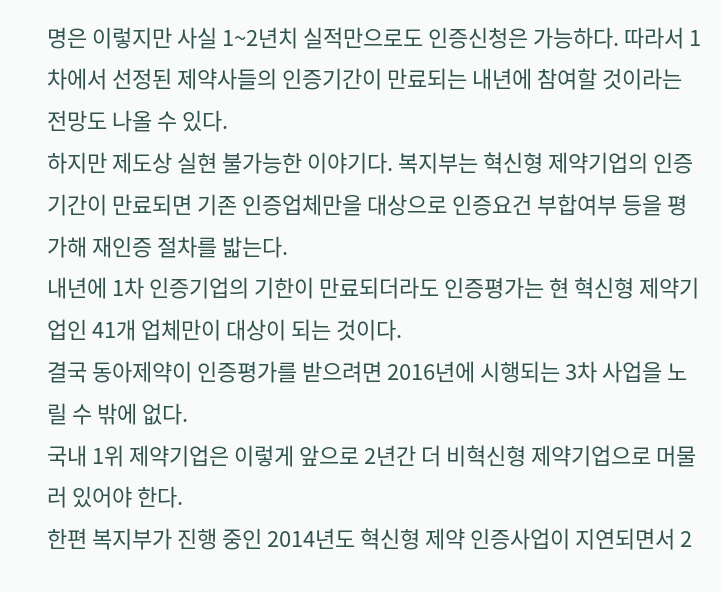명은 이렇지만 사실 1~2년치 실적만으로도 인증신청은 가능하다. 따라서 1차에서 선정된 제약사들의 인증기간이 만료되는 내년에 참여할 것이라는 전망도 나올 수 있다.
하지만 제도상 실현 불가능한 이야기다. 복지부는 혁신형 제약기업의 인증기간이 만료되면 기존 인증업체만을 대상으로 인증요건 부합여부 등을 평가해 재인증 절차를 밟는다.
내년에 1차 인증기업의 기한이 만료되더라도 인증평가는 현 혁신형 제약기업인 41개 업체만이 대상이 되는 것이다.
결국 동아제약이 인증평가를 받으려면 2016년에 시행되는 3차 사업을 노릴 수 밖에 없다.
국내 1위 제약기업은 이렇게 앞으로 2년간 더 비혁신형 제약기업으로 머물러 있어야 한다.
한편 복지부가 진행 중인 2014년도 혁신형 제약 인증사업이 지연되면서 2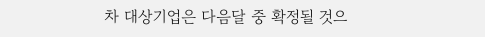차 대상기업은 다음달 중 확정될 것으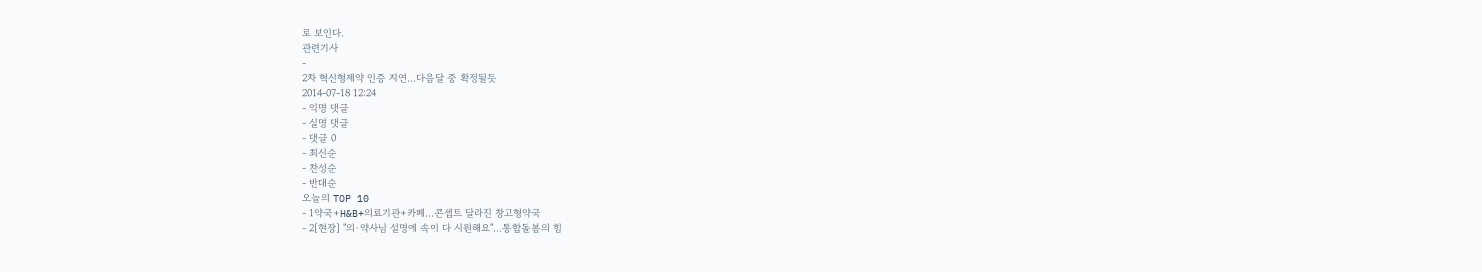로 보인다.
관련기사
-
2차 혁신형제약 인증 지연…다음달 중 확정될듯
2014-07-18 12:24
- 익명 댓글
- 실명 댓글
- 댓글 0
- 최신순
- 찬성순
- 반대순
오늘의 TOP 10
- 1약국+H&B+의료기관+카페…콘셉트 달라진 창고형약국
- 2[현장] "의·약사님 설명에 속이 다 시원해요"…통합돌봄의 힘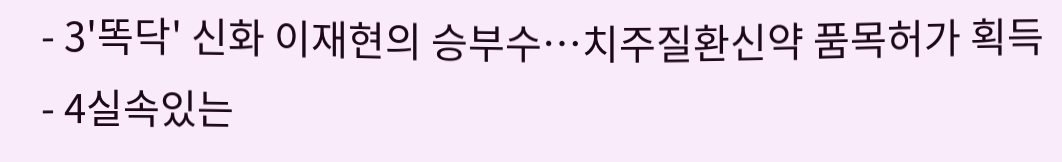- 3'똑닥' 신화 이재현의 승부수…치주질환신약 품목허가 획득
- 4실속있는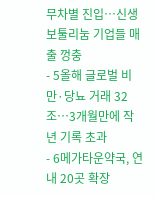무차별 진입…신생 보툴리눔 기업들 매출 껑충
- 5올해 글로벌 비만·당뇨 거래 32조…3개월만에 작년 기록 초과
- 6메가타운약국, 연내 20곳 확장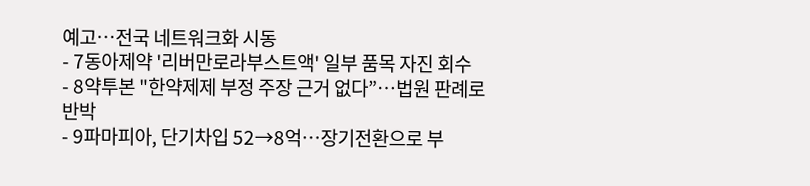예고…전국 네트워크화 시동
- 7동아제약 '리버만로라부스트액' 일부 품목 자진 회수
- 8약투본 "한약제제 부정 주장 근거 없다”…법원 판례로 반박
- 9파마피아, 단기차입 52→8억…장기전환으로 부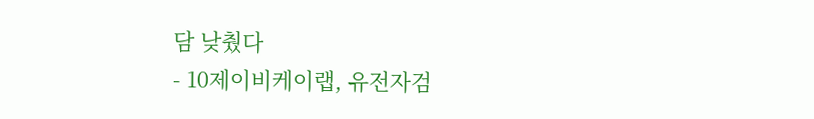담 낮췄다
- 10제이비케이랩, 유전자검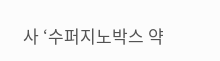사 ‘수퍼지노박스 약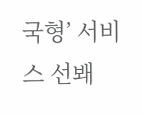국형’ 서비스 선봬